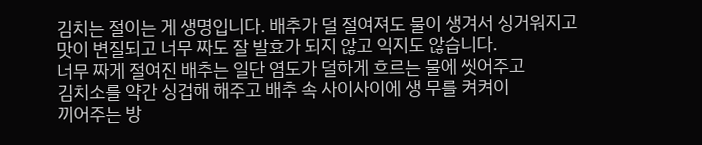김치는 절이는 게 생명입니다. 배추가 덜 절여져도 물이 생겨서 싱거워지고
맛이 변질되고 너무 짜도 잘 발효가 되지 않고 익지도 않습니다.
너무 짜게 절여진 배추는 일단 염도가 덜하게 흐르는 물에 씻어주고
김치소를 약간 싱겁해 해주고 배추 속 사이사이에 생 무를 켜켜이
끼어주는 방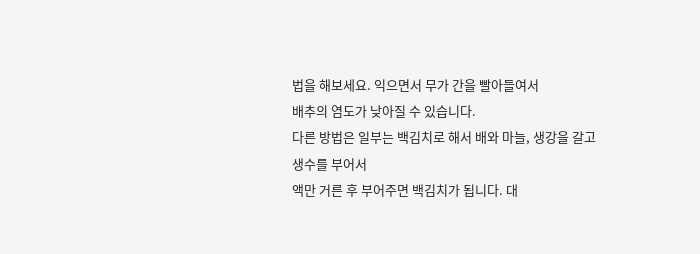법을 해보세요. 익으면서 무가 간을 빨아들여서
배추의 염도가 낮아질 수 있습니다.
다른 방법은 일부는 백김치로 해서 배와 마늘, 생강을 갈고 생수를 부어서
액만 거른 후 부어주면 백김치가 됩니다. 대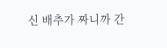신 배추가 짜니까 간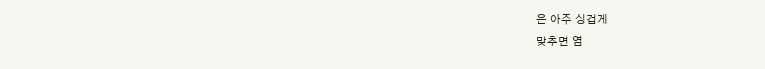은 아주 싱겁게
맞추면 염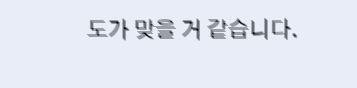도가 맞을 거 같습니다.